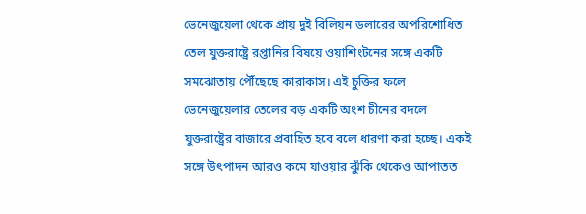ভেনেজুয়েলা থেকে প্রায় দুই বিলিয়ন ডলারের অপরিশোধিত তেল যুক্তরাষ্ট্রে রপ্তানির বিষয়ে ওয়াশিংটনের সঙ্গে একটি সমঝোতায় পৌঁছেছে কারাকাস। এই চুক্তির ফলে ভেনেজুয়েলার তেলের বড় একটি অংশ চীনের বদলে যুক্তরাষ্ট্রের বাজারে প্রবাহিত হবে বলে ধারণা করা হচ্ছে। একই সঙ্গে উৎপাদন আরও কমে যাওয়ার ঝুঁকি থেকেও আপাতত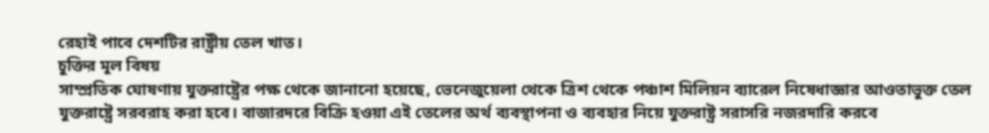রেহাই পাবে দেশটির রাষ্ট্রীয় তেল খাত।
চুক্তির মূল বিষয়
সাম্প্রতিক ঘোষণায় যুক্তরাষ্ট্রের পক্ষ থেকে জানানো হয়েছে, ভেনেজুয়েলা থেকে ত্রিশ থেকে পঞ্চাশ মিলিয়ন ব্যারেল নিষেধাজ্ঞার আওতাভুক্ত তেল যুক্তরাষ্ট্রে সরবরাহ করা হবে। বাজারদরে বিক্রি হওয়া এই তেলের অর্থ ব্যবস্থাপনা ও ব্যবহার নিয়ে যুক্তরাষ্ট্র সরাসরি নজরদারি করবে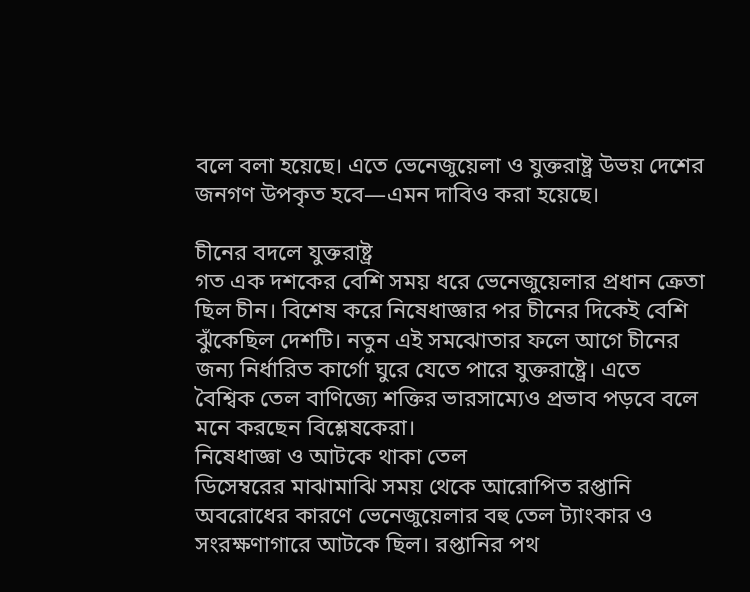বলে বলা হয়েছে। এতে ভেনেজুয়েলা ও যুক্তরাষ্ট্র উভয় দেশের জনগণ উপকৃত হবে—এমন দাবিও করা হয়েছে।

চীনের বদলে যুক্তরাষ্ট্র
গত এক দশকের বেশি সময় ধরে ভেনেজুয়েলার প্রধান ক্রেতা ছিল চীন। বিশেষ করে নিষেধাজ্ঞার পর চীনের দিকেই বেশি ঝুঁকেছিল দেশটি। নতুন এই সমঝোতার ফলে আগে চীনের জন্য নির্ধারিত কার্গো ঘুরে যেতে পারে যুক্তরাষ্ট্রে। এতে বৈশ্বিক তেল বাণিজ্যে শক্তির ভারসাম্যেও প্রভাব পড়বে বলে মনে করছেন বিশ্লেষকেরা।
নিষেধাজ্ঞা ও আটকে থাকা তেল
ডিসেম্বরের মাঝামাঝি সময় থেকে আরোপিত রপ্তানি অবরোধের কারণে ভেনেজুয়েলার বহু তেল ট্যাংকার ও সংরক্ষণাগারে আটকে ছিল। রপ্তানির পথ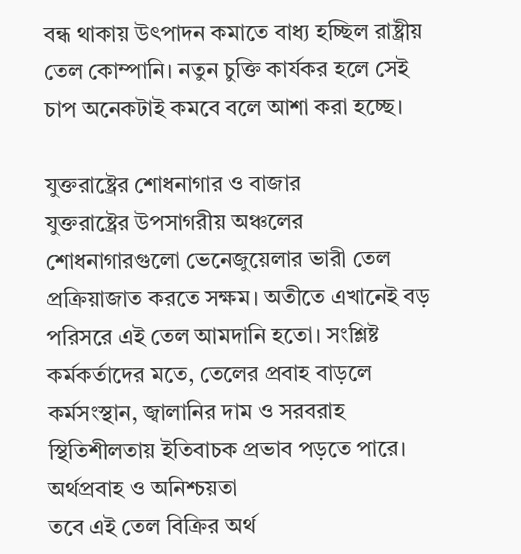বন্ধ থাকায় উৎপাদন কমাতে বাধ্য হচ্ছিল রাষ্ট্রীয় তেল কোম্পানি। নতুন চুক্তি কার্যকর হলে সেই চাপ অনেকটাই কমবে বলে আশা করা হচ্ছে।

যুক্তরাষ্ট্রের শোধনাগার ও বাজার
যুক্তরাষ্ট্রের উপসাগরীয় অঞ্চলের শোধনাগারগুলো ভেনেজুয়েলার ভারী তেল প্রক্রিয়াজাত করতে সক্ষম। অতীতে এখানেই বড় পরিসরে এই তেল আমদানি হতো। সংশ্লিষ্ট কর্মকর্তাদের মতে, তেলের প্রবাহ বাড়লে কর্মসংস্থান, জ্বালানির দাম ও সরবরাহ স্থিতিশীলতায় ইতিবাচক প্রভাব পড়তে পারে।
অর্থপ্রবাহ ও অনিশ্চয়তা
তবে এই তেল বিক্রির অর্থ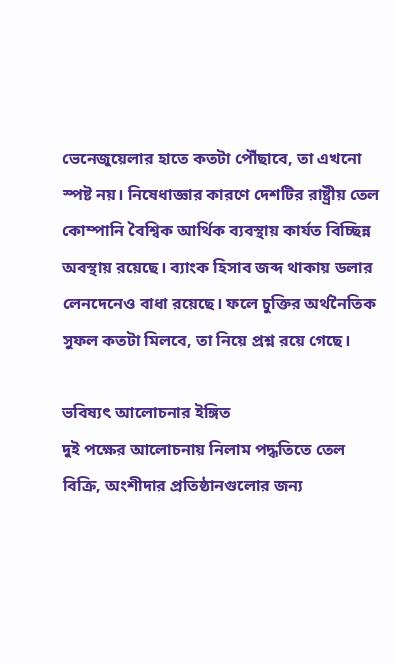ভেনেজুয়েলার হাতে কতটা পৌঁছাবে, তা এখনো স্পষ্ট নয়। নিষেধাজ্ঞার কারণে দেশটির রাষ্ট্রীয় তেল কোম্পানি বৈশ্বিক আর্থিক ব্যবস্থায় কার্যত বিচ্ছিন্ন অবস্থায় রয়েছে। ব্যাংক হিসাব জব্দ থাকায় ডলার লেনদেনেও বাধা রয়েছে। ফলে চুক্তির অর্থনৈতিক সুফল কতটা মিলবে, তা নিয়ে প্রশ্ন রয়ে গেছে।

ভবিষ্যৎ আলোচনার ইঙ্গিত
দুই পক্ষের আলোচনায় নিলাম পদ্ধতিতে তেল বিক্রি, অংশীদার প্রতিষ্ঠানগুলোর জন্য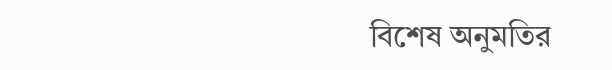বিশেষ অনুমতির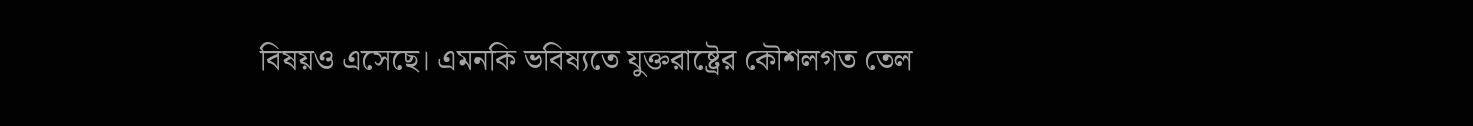বিষয়ও এসেছে। এমনকি ভবিষ্যতে যুক্তরাষ্ট্রের কৌশলগত তেল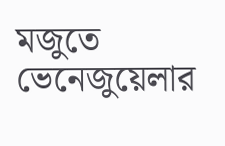মজুতে ভেনেজুয়েলার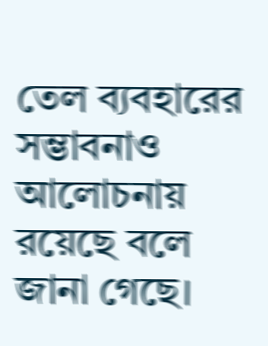তেল ব্যবহারের সম্ভাবনাও আলোচনায় রয়েছে বলে জানা গেছে।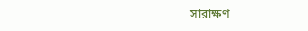সারাক্ষণ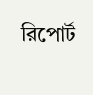রিপোর্ট